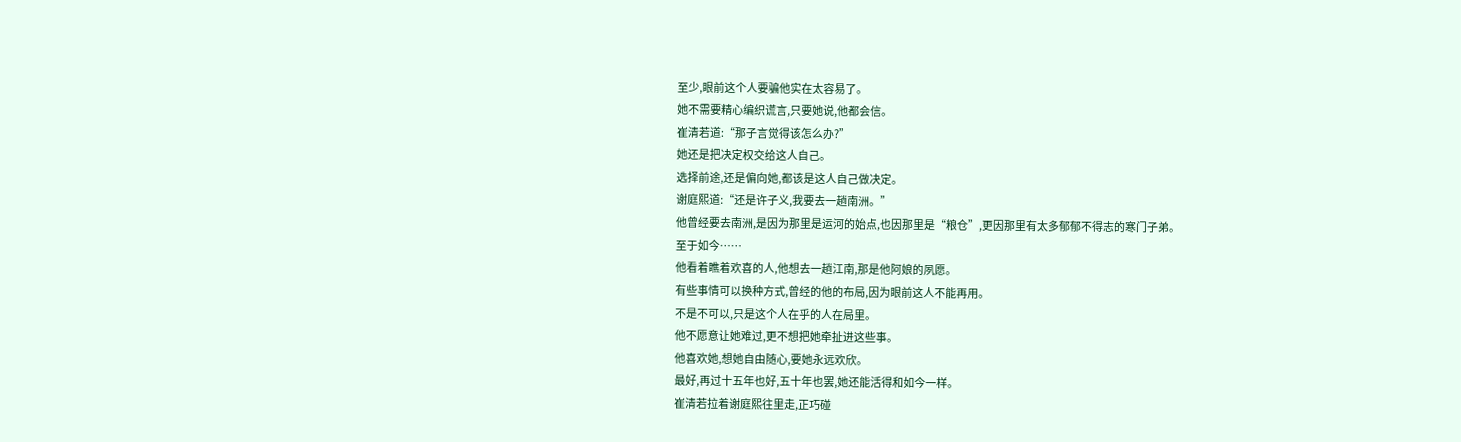至少,眼前这个人要骗他实在太容易了。
她不需要精心编织谎言,只要她说,他都会信。
崔清若道:“那子言觉得该怎么办?”
她还是把决定权交给这人自己。
选择前途,还是偏向她,都该是这人自己做决定。
谢庭熙道:“还是许子义,我要去一趟南洲。”
他曾经要去南洲,是因为那里是运河的始点,也因那里是“粮仓”,更因那里有太多郁郁不得志的寒门子弟。
至于如今……
他看着瞧着欢喜的人,他想去一趟江南,那是他阿娘的夙愿。
有些事情可以换种方式,曾经的他的布局,因为眼前这人不能再用。
不是不可以,只是这个人在乎的人在局里。
他不愿意让她难过,更不想把她牵扯进这些事。
他喜欢她,想她自由随心,要她永远欢欣。
最好,再过十五年也好,五十年也罢,她还能活得和如今一样。
崔清若拉着谢庭熙往里走,正巧碰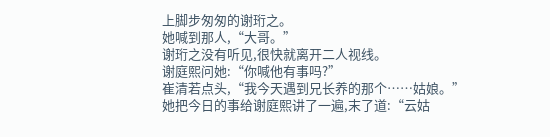上脚步匆匆的谢珩之。
她喊到那人,“大哥。”
谢珩之没有听见,很快就离开二人视线。
谢庭熙问她:“你喊他有事吗?”
崔清若点头,“我今天遇到兄长养的那个……姑娘。”
她把今日的事给谢庭熙讲了一遍,末了道:“云姑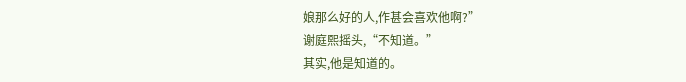娘那么好的人,作甚会喜欢他啊?”
谢庭熙摇头,“不知道。”
其实,他是知道的。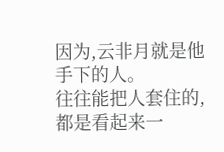因为,云非月就是他手下的人。
往往能把人套住的,都是看起来一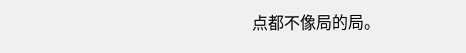点都不像局的局。